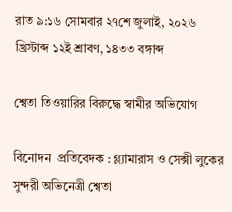রাত ৯:১৬ সোমবার ২৭শে জুলাই, ২০২৬ খ্রিস্টাব্দ ১২ই শ্রাবণ, ১৪৩৩ বঙ্গাব্দ

শ্বেতা তিওয়ারির বিরুদ্ধে স্বামীর অভিযোগ

বিনোদন  প্রতিবেদক : গ্ল্যামারাস ও সেক্সী লুকের সুন্দরী অভিনেত্রী শ্বেতা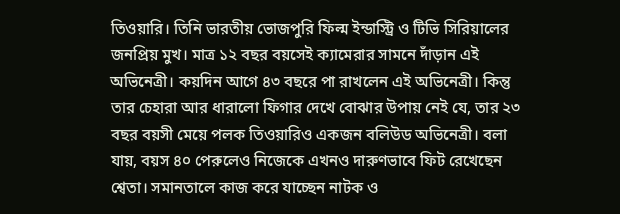তিওয়ারি। তিনি ভারতীয় ভোজপুরি ফিল্ম ইন্ডাস্ট্রি ও টিভি সিরিয়ালের জনপ্রিয় মুখ। মাত্র ১২ বছর বয়সেই ক্যামেরার সামনে দাঁড়ান এই অভিনেত্রী। কয়দিন আগে ৪৩ বছরে পা রাখলেন এই অভিনেত্রী। কিন্তু তার চেহারা আর ধারালো ফিগার দেখে বোঝার উপায় নেই যে, তার ২৩ বছর বয়সী মেয়ে পলক তিওয়ারিও একজন বলিউড অভিনেত্রী। বলা যায়, বয়স ৪০ পেরুলেও নিজেকে এখনও দারুণভাবে ফিট রেখেছেন শ্বেতা। সমানতালে কাজ করে যাচ্ছেন নাটক ও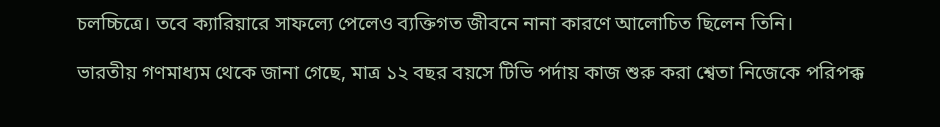চলচ্চিত্রে। তবে ক্যারিয়ারে সাফল্যে পেলেও ব্যক্তিগত জীবনে নানা কারণে আলোচিত ছিলেন তিনি।

ভারতীয় গণমাধ্যম থেকে জানা গেছে, মাত্র ১২ বছর বয়সে টিভি পর্দায় কাজ শুরু করা শ্বেতা নিজেকে পরিপক্ক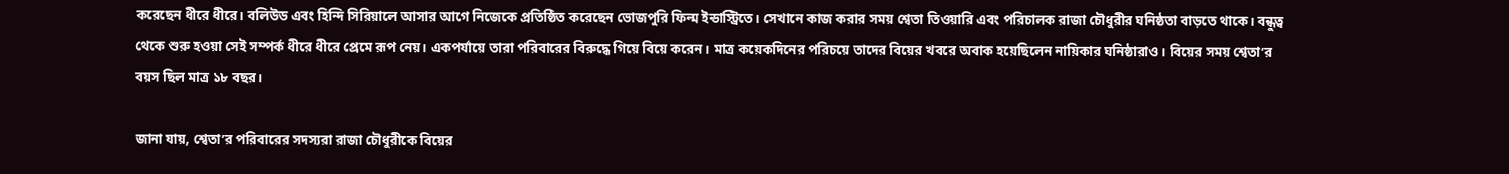করেছেন ধীরে ধীরে। বলিউড এবং হিন্দি সিরিয়ালে আসার আগে নিজেকে প্রতিষ্ঠিত করেছেন ভোজপুরি ফিল্ম ইন্ডাস্ট্রিতে। সেখানে কাজ করার সময় শ্বেতা তিওয়ারি এবং পরিচালক রাজা চৌধুরীর ঘনিষ্ঠতা বাড়তে থাকে। বন্ধুত্ব থেকে শুরু হওয়া সেই সম্পর্ক ধীরে ধীরে প্রেমে রূপ নেয়। একপর্যায়ে তারা পরিবারের বিরুদ্ধে গিয়ে বিয়ে করেন। মাত্র কয়েকদিনের পরিচয়ে তাদের বিয়ের খবরে অবাক হয়েছিলেন নায়িকার ঘনিষ্ঠারাও। বিয়ের সময় শ্বেতা’র বয়স ছিল মাত্র ১৮ বছর।

জানা যায়, শ্বেতা’র পরিবারের সদস্যরা রাজা চৌধুরীকে বিয়ের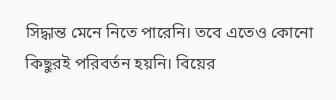সিদ্ধান্ত মেনে নিতে পারেনি। তবে এতেও কোনো কিছুরই পরিবর্তন হয়নি। বিয়ের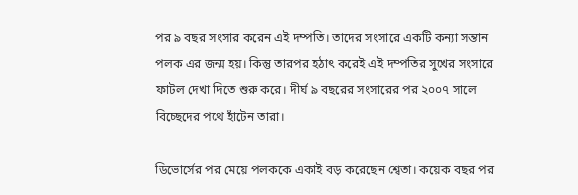পর ৯ বছর সংসার করেন এই দম্পতি। তাদের সংসারে একটি কন্যা সন্তান পলক এর জন্ম হয়। কিন্তু তারপর হঠাৎ করেই এই দম্পতির সুখের সংসারে ফাটল দেখা দিতে শুরু করে। দীর্ঘ ৯ বছরের সংসারের পর ২০০৭ সালে বিচ্ছেদের পথে হাঁটেন তারা।

ডিভোর্সের পর মেয়ে পলককে একাই বড় করেছেন শ্বেতা। কয়েক বছর পর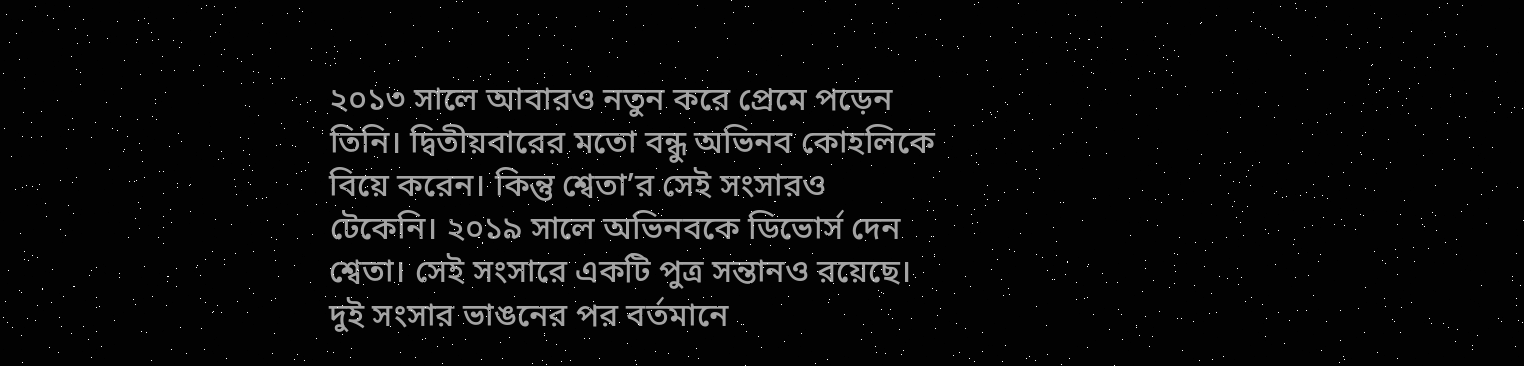২০১৩ সালে আবারও নতুন করে প্রেমে পড়েন তিনি। দ্বিতীয়বারের মতো বন্ধু অভিনব কোহলিকে বিয়ে করেন। কিন্তু শ্বেতা’র সেই সংসারও টেকেনি। ২০১৯ সালে অভিনবকে ডিভোর্স দেন শ্বেতা। সেই সংসারে একটি পুত্র সন্তানও রয়েছে। দুই সংসার ভাঙনের পর বর্তমানে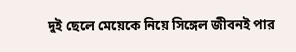দুই ছেলে মেয়েকে নিয়ে সিঙ্গেল জীবনই পার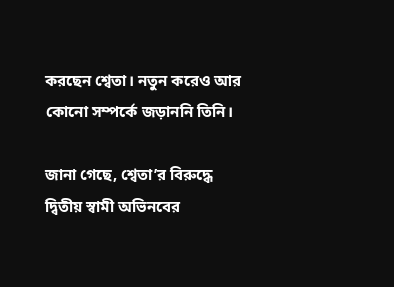করছেন শ্বেতা। নতুন করেও আর কোনো সম্পর্কে জড়াননি তিনি।

জানা গেছে, শ্বেতা’র বিরুদ্ধে দ্বিতীয় স্বামী অভিনবের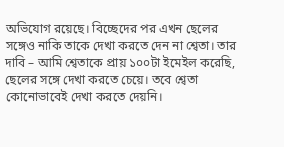অভিযোগ রয়েছে। বিচ্ছেদের পর এখন ছেলের সঙ্গেও নাকি তাকে দেখা করতে দেন না শ্বেতা। তার দাবি – আমি শ্বেতাকে প্রায় ১০০টা ইমেইল করেছি, ছেলের সঙ্গে দেখা করতে চেয়ে। তবে শ্বেতা কোনোভাবেই দেখা করতে দেয়নি।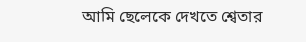আমি ছেলেকে দেখতে শ্বেতার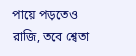পায়ে পড়তেও রাজি, তবে শ্বেতা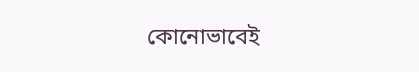কোনোভাবেই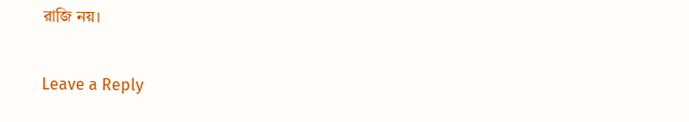রাজি নয়।

Leave a Reply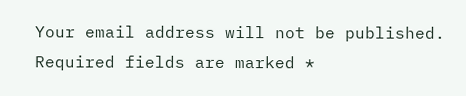Your email address will not be published. Required fields are marked *